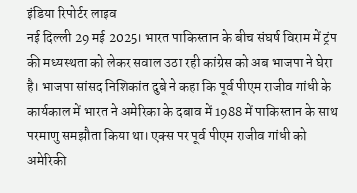इंडिया रिपोर्टर लाइव
नई दिल्ली 29 मई 2025। भारत पाकिस्तान के बीच संघर्ष विराम में ट्रंप की मध्यस्थता को लेकर सवाल उठा रही कांग्रेस को अब भाजपा ने घेरा है। भाजपा सांसद निशिकांत दुबे ने कहा कि पूर्व पीएम राजीव गांधी के कार्यकाल में भारत ने अमेरिका के दबाव में 1988 में पाकिस्तान के साथ परमाणु समझौता किया था। एक्स पर पूर्व पीएम राजीव गांधी को अमेरिकी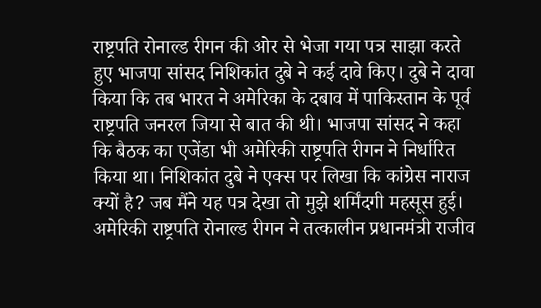राष्ट्रपति रोनाल्ड रीगन की ओर से भेजा गया पत्र साझा करते हुए भाजपा सांसद निशिकांत दुबे ने कई दावे किए। दुबे ने दावा किया कि तब भारत ने अमेरिका के दबाव में पाकिस्तान के पूर्व राष्ट्रपति जनरल जिया से बात की थी। भाजपा सांसद ने कहा कि बैठक का एजेंडा भी अमेरिकी राष्ट्रपति रीगन ने निर्धारित किया था। निशिकांत दुबे ने एक्स पर लिखा कि कांग्रेस नाराज क्यों है? जब मैंने यह पत्र देखा तो मुझे शर्मिंदगी महसूस हुई। अमेरिकी राष्ट्रपति रोनाल्ड रीगन ने तत्कालीन प्रधानमंत्री राजीव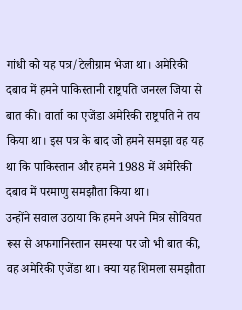गांधी को यह पत्र/टेलीग्राम भेजा था। अमेरिकी दबाव में हमने पाकिस्तानी राष्ट्रपति जनरल जिया से बात की। वार्ता का एजेंडा अमेरिकी राष्ट्रपति ने तय किया था। इस पत्र के बाद जो हमने समझा वह यह था कि पाकिस्तान और हमने 1988 में अमेरिकी दबाव में परमाणु समझौता किया था।
उन्होंने सवाल उठाया कि हमने अपने मित्र सोवियत रूस से अफगानिस्तान समस्या पर जो भी बात की, वह अमेरिकी एजेंडा था। क्या यह शिमला समझौता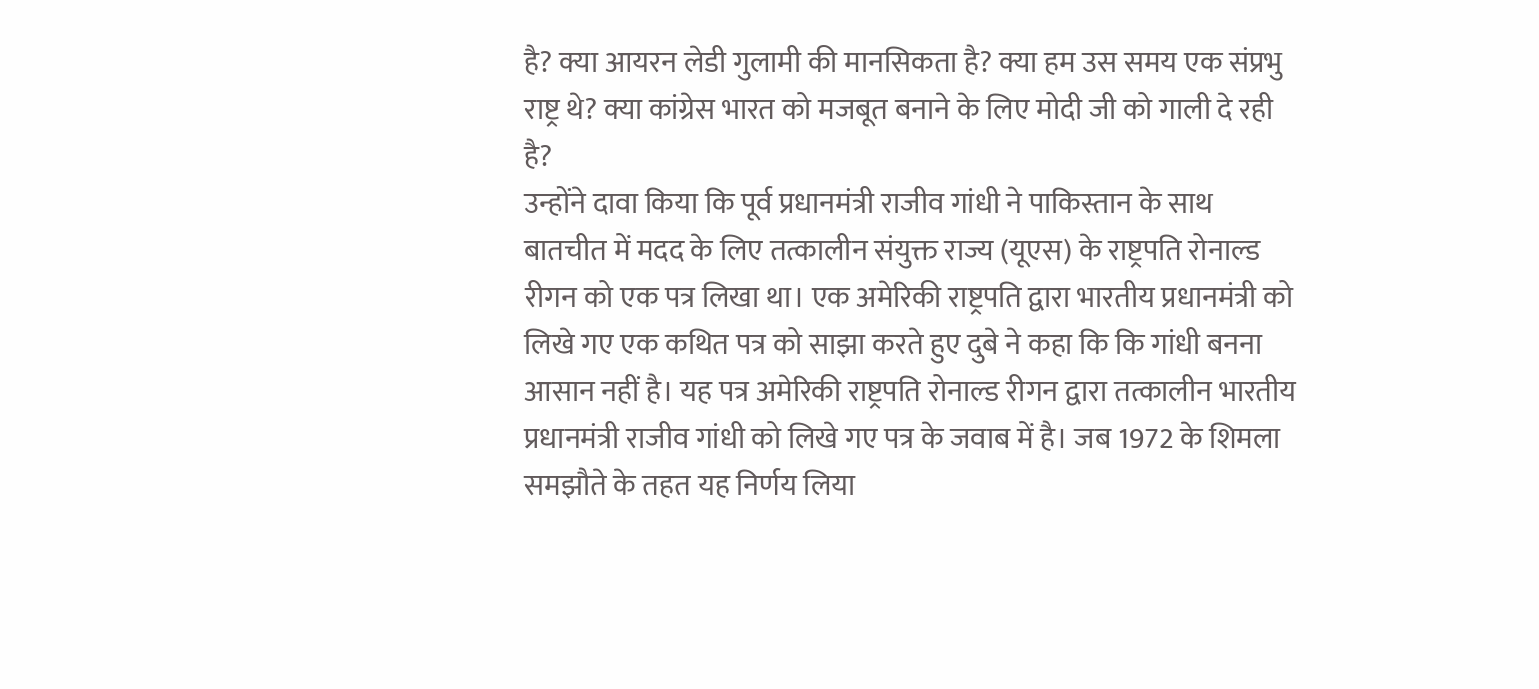है? क्या आयरन लेडी गुलामी की मानसिकता है? क्या हम उस समय एक संप्रभु राष्ट्र थे? क्या कांग्रेस भारत को मजबूत बनाने के लिए मोदी जी को गाली दे रही है?
उन्होंने दावा किया कि पूर्व प्रधानमंत्री राजीव गांधी ने पाकिस्तान के साथ बातचीत में मदद के लिए तत्कालीन संयुक्त राज्य (यूएस) के राष्ट्रपति रोनाल्ड रीगन को एक पत्र लिखा था। एक अमेरिकी राष्ट्रपति द्वारा भारतीय प्रधानमंत्री को लिखे गए एक कथित पत्र को साझा करते हुए दुबे ने कहा कि कि गांधी बनना आसान नहीं है। यह पत्र अमेरिकी राष्ट्रपति रोनाल्ड रीगन द्वारा तत्कालीन भारतीय प्रधानमंत्री राजीव गांधी को लिखे गए पत्र के जवाब में है। जब 1972 के शिमला समझौते के तहत यह निर्णय लिया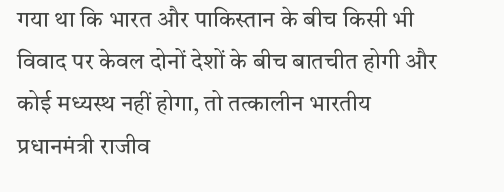गया था कि भारत और पाकिस्तान के बीच किसी भी विवाद पर केवल दोनों देशों के बीच बातचीत होगी और कोई मध्यस्थ नहीं होगा, तो तत्कालीन भारतीय प्रधानमंत्री राजीव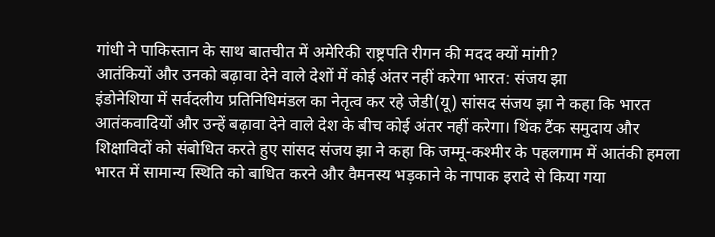गांधी ने पाकिस्तान के साथ बातचीत में अमेरिकी राष्ट्रपति रीगन की मदद क्यों मांगी?
आतंकियों और उनको बढ़ावा देने वाले देशों में कोई अंतर नहीं करेगा भारत: संजय झा
इंडोनेशिया में सर्वदलीय प्रतिनिधिमंडल का नेतृत्व कर रहे जेडी(यू) सांसद संजय झा ने कहा कि भारत आतंकवादियों और उन्हें बढ़ावा देने वाले देश के बीच कोई अंतर नहीं करेगा। थिंक टैंक समुदाय और शिक्षाविदों को संबोधित करते हुए सांसद संजय झा ने कहा कि जम्मू-कश्मीर के पहलगाम में आतंकी हमला भारत में सामान्य स्थिति को बाधित करने और वैमनस्य भड़काने के नापाक इरादे से किया गया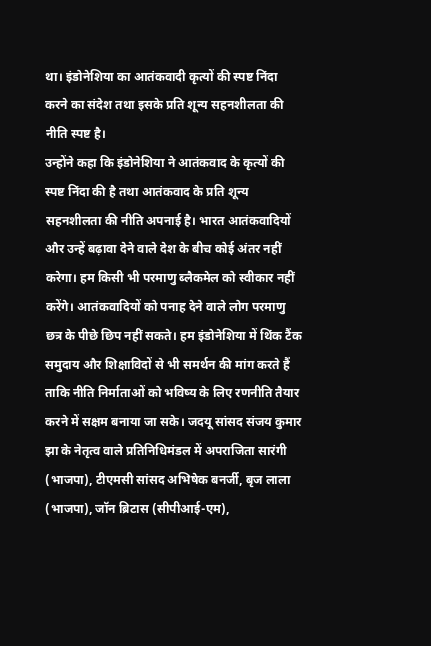था। इंडोनेशिया का आतंकवादी कृत्यों की स्पष्ट निंदा करने का संदेश तथा इसके प्रति शून्य सहनशीलता की नीति स्पष्ट है।
उन्होंने कहा कि इंडोनेशिया ने आतंकवाद के कृत्यों की स्पष्ट निंदा की है तथा आतंकवाद के प्रति शून्य सहनशीलता की नीति अपनाई है। भारत आतंकवादियों और उन्हें बढ़ावा देने वाले देश के बीच कोई अंतर नहीं करेगा। हम किसी भी परमाणु ब्लैकमेल को स्वीकार नहीं करेंगे। आतंकवादियों को पनाह देने वाले लोग परमाणु छत्र के पीछे छिप नहीं सकते। हम इंडोनेशिया में थिंक टैंक समुदाय और शिक्षाविदों से भी समर्थन की मांग करते हैं ताकि नीति निर्माताओं को भविष्य के लिए रणनीति तैयार करने में सक्षम बनाया जा सके। जदयू सांसद संजय कुमार झा के नेतृत्व वाले प्रतिनिधिमंडल में अपराजिता सारंगी (भाजपा), टीएमसी सांसद अभिषेक बनर्जी, बृज लाला (भाजपा), जॉन ब्रिटास (सीपीआई-एम),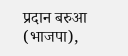प्रदान बरुआ (भाजपा),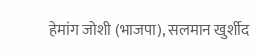हेमांग जोशी (भाजपा), सलमान खुर्शीद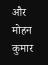और मोहन कुमार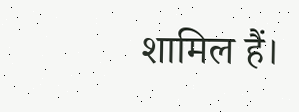शामिल हैं।